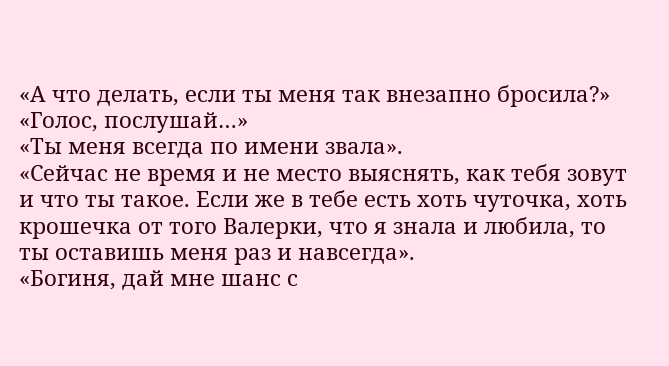«А что делать, если ты меня так внезапно бросила?»
«Голос, послушай…»
«Ты меня всегда по имени звала».
«Сейчас не время и не место выяснять, как тебя зовут и что ты такое. Если же в тебе есть хоть чуточка, хоть крошечка от того Валерки, что я знала и любила, то ты оставишь меня раз и навсегда».
«Богиня, дай мне шанс с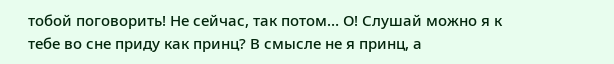тобой поговорить! Не сейчас, так потом… О! Слушай можно я к тебе во сне приду как принц? В смысле не я принц, а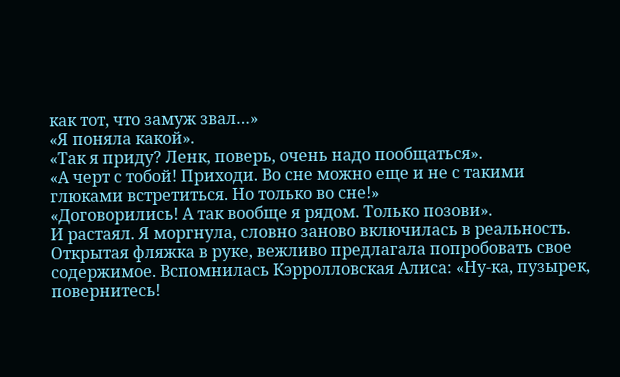как тот, что замуж звал…»
«Я поняла какой».
«Так я приду? Ленк, поверь, очень надо пообщаться».
«А черт с тобой! Приходи. Во сне можно еще и не с такими глюками встретиться. Но только во сне!»
«Договорились! А так вообще я рядом. Только позови».
И растаял. Я моргнула, словно заново включилась в реальность. Открытая фляжка в руке, вежливо предлагала попробовать свое содержимое. Вспомнилась Кэрролловская Алиса: «Ну-ка, пузырек, повернитесь!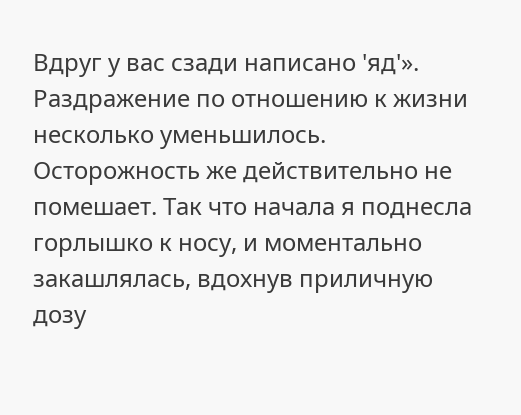Вдруг у вас сзади написано 'яд'». Раздражение по отношению к жизни несколько уменьшилось. Осторожность же действительно не помешает. Так что начала я поднесла горлышко к носу, и моментально закашлялась, вдохнув приличную дозу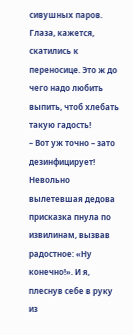сивушных паров. Глаза, кажется, скатились к переносице. Это ж до чего надо любить выпить, чтоб хлебать такую гадость!
– Вот уж точно – зато дезинфицирует!
Невольно вылетевшая дедова присказка пнула по извилинам, вызвав радостное: «Ну конечно!». И я, плеснув себе в руку из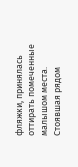фляжки, принялась оттирать помеченные малышом места.
Стоявшая рядом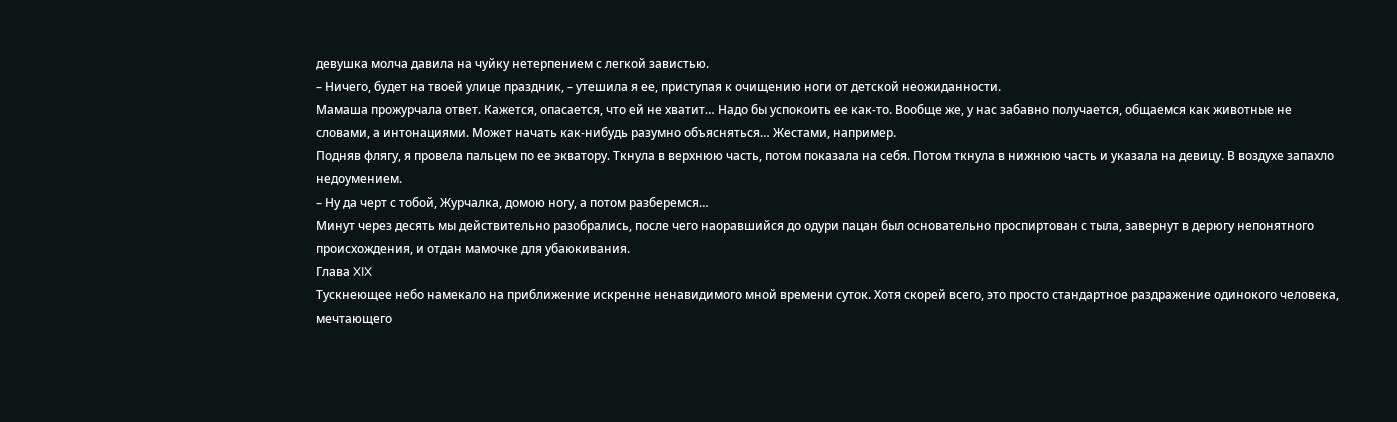девушка молча давила на чуйку нетерпением с легкой завистью.
– Ничего, будет на твоей улице праздник, – утешила я ее, приступая к очищению ноги от детской неожиданности.
Мамаша прожурчала ответ. Кажется, опасается, что ей не хватит… Надо бы успокоить ее как-то. Вообще же, у нас забавно получается, общаемся как животные не словами, а интонациями. Может начать как-нибудь разумно объясняться… Жестами, например.
Подняв флягу, я провела пальцем по ее экватору. Ткнула в верхнюю часть, потом показала на себя. Потом ткнула в нижнюю часть и указала на девицу. В воздухе запахло недоумением.
– Ну да черт с тобой, Журчалка, домою ногу, а потом разберемся…
Минут через десять мы действительно разобрались, после чего наоравшийся до одури пацан был основательно проспиртован с тыла, завернут в дерюгу непонятного происхождения, и отдан мамочке для убаюкивания.
Глава XIX
Тускнеющее небо намекало на приближение искренне ненавидимого мной времени суток. Хотя скорей всего, это просто стандартное раздражение одинокого человека, мечтающего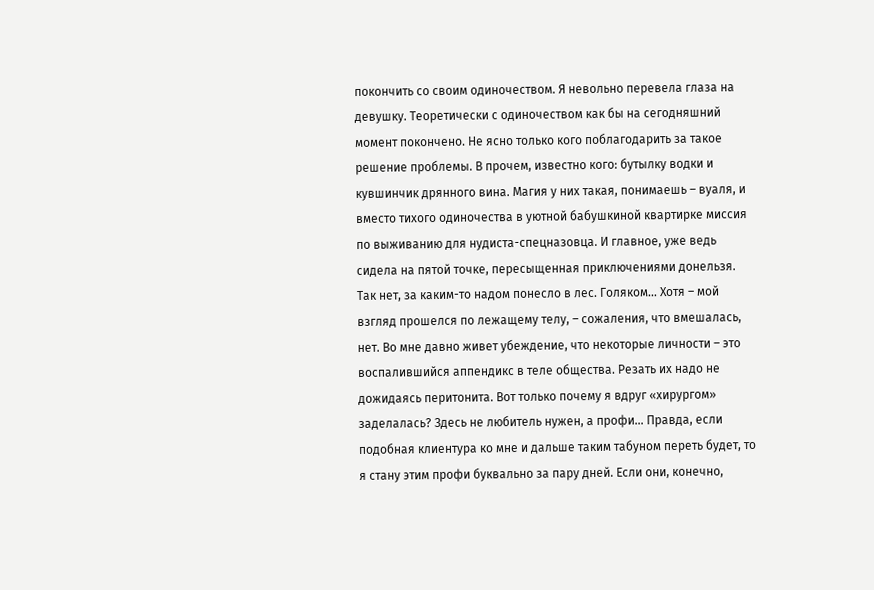покончить со своим одиночеством. Я невольно перевела глаза на девушку. Теоретически с одиночеством как бы на сегодняшний момент покончено. Не ясно только кого поблагодарить за такое решение проблемы. В прочем, известно кого: бутылку водки и кувшинчик дрянного вина. Магия у них такая, понимаешь – вуаля, и вместо тихого одиночества в уютной бабушкиной квартирке миссия по выживанию для нудиста-спецназовца. И главное, уже ведь сидела на пятой точке, пересыщенная приключениями донельзя. Так нет, за каким-то надом понесло в лес. Голяком… Хотя – мой взгляд прошелся по лежащему телу, – сожаления, что вмешалась, нет. Во мне давно живет убеждение, что некоторые личности – это воспалившийся аппендикс в теле общества. Резать их надо не дожидаясь перитонита. Вот только почему я вдруг «хирургом» заделалась? Здесь не любитель нужен, а профи… Правда, если подобная клиентура ко мне и дальше таким табуном переть будет, то я стану этим профи буквально за пару дней. Если они, конечно,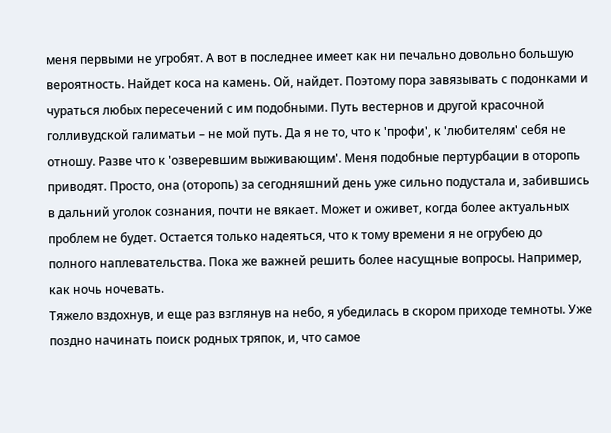меня первыми не угробят. А вот в последнее имеет как ни печально довольно большую вероятность. Найдет коса на камень. Ой, найдет. Поэтому пора завязывать с подонками и чураться любых пересечений с им подобными. Путь вестернов и другой красочной голливудской галиматьи – не мой путь. Да я не то, что к 'профи', к 'любителям' себя не отношу. Разве что к 'озверевшим выживающим'. Меня подобные пертурбации в оторопь приводят. Просто, она (оторопь) за сегодняшний день уже сильно подустала и, забившись в дальний уголок сознания, почти не вякает. Может и оживет, когда более актуальных проблем не будет. Остается только надеяться, что к тому времени я не огрубею до полного наплевательства. Пока же важней решить более насущные вопросы. Например, как ночь ночевать.
Тяжело вздохнув, и еще раз взглянув на небо, я убедилась в скором приходе темноты. Уже поздно начинать поиск родных тряпок, и, что самое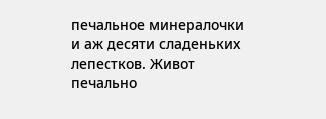печальное минералочки и аж десяти сладеньких лепестков. Живот печально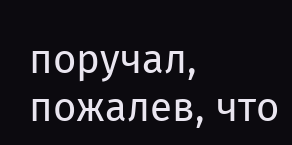поручал, пожалев, что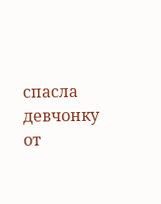спасла девчонку от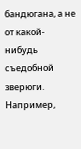бандюгана, а не от какой-нибудь съедобной зверюги. Например,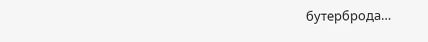бутерброда…